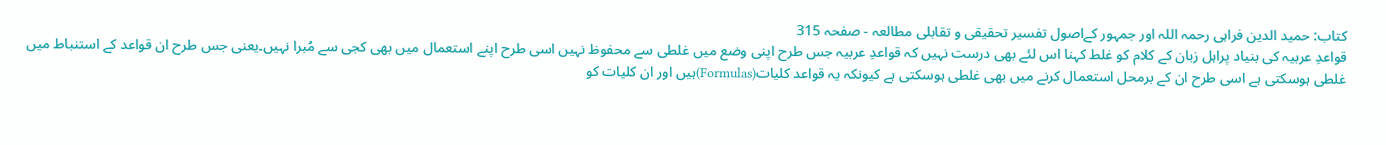کتاب: حمید الدین فراہی رحمہ اللہ اور جمہور کےاصول تفسیر تحقیقی و تقابلی مطالعہ - صفحہ 315
قواعدِ عربیہ کی بنیاد پراہل زبان کے کلام کو غلط کہنا اس لئے بھی درست نہیں کہ قواعدِ عربیہ جس طرح اپنی وضع میں غلطی سے محفوظ نہیں اسی طرح اپنے استعمال میں بھی کجی سے مُبرا نہیں۔یعنی جس طرح ان قواعد کے استنباط میں غلطی ہوسکتی ہے اسی طرح ان کے برمحل استعمال کرنے میں بھی غلطی ہوسکتی ہے کیونکہ یہ قواعد کلیات(Formulas)ہیں اور ان کلیات کو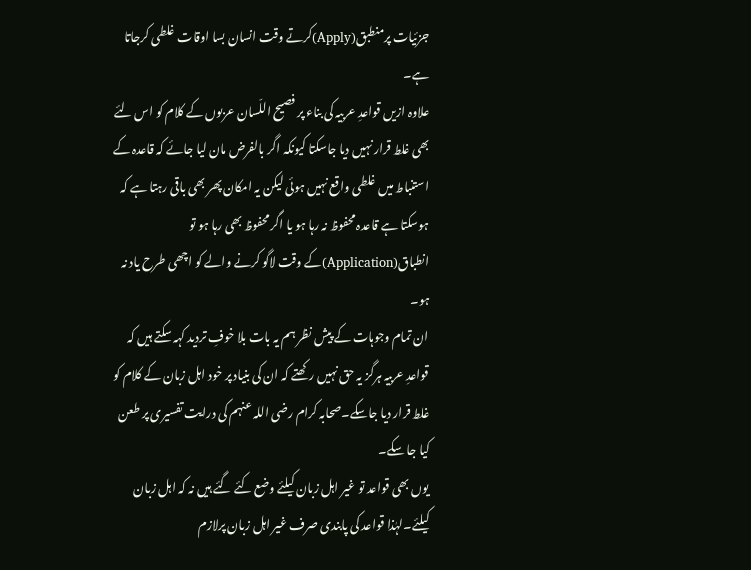جزئیات پرمنطبق(Apply)کرتے وقت انسان بسا اوقات غلطی کرجاتا ہے۔
علاوہ ازیں قواعدِ عربیہ کی بناء پر فصیح اللّسان عربوں کے کلام کو اس لئے بھی غلط قرار نہیں دیا جاسکتا کیونکہ اگر بالفرض مان لیا جائے کہ قاعدہ کے استنباط میں غلطی واقع نہیں ہوئی لیکن یہ امکان پھر بھی باقی رہتا ہے کہ ہوسکتا ہے قاعدہ محفوظ نہ رہا ہو یا اگر محفوظ بھی رہا ہو تو انطباق(Application)کے وقت لاگو کرنے والے کو اچھی طرح یاد نہ ہو۔
ان تمام وجوہات کے پیش نظر ہم یہ بات بلا خوفِ تردید کہہ سکتے ہیں کہ قواعدِ عربیہ ہرگز یہ حق نہیں رکھتے کہ ان کی بنیاد پر خود اہل زبان کے کلام کو غلط قرار دیا جاسکے۔صحابہ کرام رضی اللہ عنہم کی درایت تفسیری پر طعن کیا جا سکے۔
یوں بھی قواعد تو غیر اہل زبان کیلئے وضع کئے گئے ہیں نہ کہ اہل زبان کیلئے۔لہٰذا قواعد کی پابندی صرف غیر اہل زبان پرلازم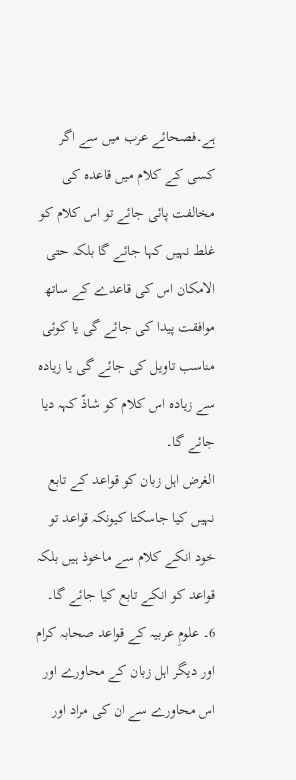ہے۔فصحائے عرب میں سے اگر کسی کے کلام میں قاعدہ کی مخالفت پائی جائے تو اس کلام کو غلط نہیں کہا جائے گا بلکہ حتی الامکان اس کی قاعدے کے ساتھ موافقت پیدا کی جائے گی یا کوئی مناسب تاویل کی جائے گی یا زیادہ سے زیادہ اس کلام کو شاذّ کہہ دیا جائے گا۔
الغرض اہل زبان کو قواعد کے تابع نہیں کیا جاسکتا کیونکہ قواعد تو خود انکے کلام سے ماخوذ ہیں بلکہ قواعد کو انکے تابع کیا جائے گا۔
6۔ علومِ عربیہ کے قواعد صحابہ کرام اور دیگر اہل زبان کے محاورے اور اس محاورے سے ان کی مراد اور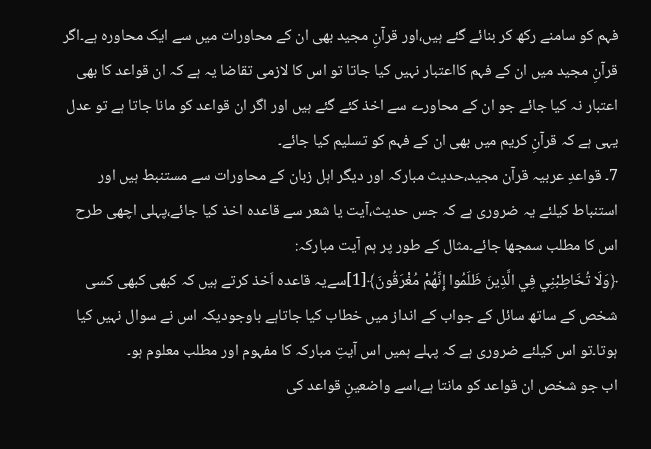فہم کو سامنے رکھ کر بنائے گئے ہیں،اور قرآنِ مجید بھی ان کے محاورات میں سے ایک محاورہ ہے۔اگر قرآنِ مجید میں ان کے فہم کااعتبار نہیں کیا جاتا تو اس کا لازمی تقاضا یہ ہے کہ ان قواعد کا بھی اعتبار نہ کیا جائے جو ان کے محاورے سے اخذ کئے گئے ہیں اور اگر ان قواعد کو مانا جاتا ہے تو عدل یہی ہے کہ قرآنِ کریم میں بھی ان کے فہم کو تسلیم کیا جائے۔
7۔ قواعدِ عربیہ قرآن مجید،حدیث مبارکہ اور دیگر اہل زبان کے محاورات سے مستنبط ہیں اور استنباط کیلئے یہ ضروری ہے کہ جس حدیث،آیت یا شعر سے قاعدہ اخذ کیا جائے،پہلی اچھی طرح اس کا مطلب سمجھا جائے۔مثال کے طور پر ہم آیت مبارکہ:
﴿وَلَا تُخَاطِبْنِي فِي الَّذِينَ ظَلَمُوا إِنَّهُمْ مُغْرَقُونَ﴾[1]سےیہ قاعدہ اَخذ کرتے ہیں کہ کبھی کبھی کسی شخص کے ساتھ سائل کے جواب کے انداز میں خطاب کیا جاتاہے باوجودیکہ اس نے سوال نہیں کیا ہوتا۔تو اس کیلئے ضروری ہے کہ پہلے ہمیں اس آیتِ مبارکہ کا مفہوم اور مطلب معلوم ہو۔
اب جو شخص ان قواعد کو مانتا ہے،اسے واضعینِ قواعد کی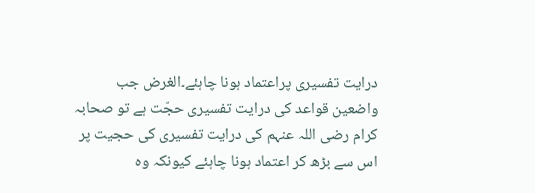درایت تفسیری پراعتماد ہونا چاہئے۔الغرض جب واضعین قواعد کی درایت تفسیری حجّت ہے تو صحابہ کرام رضی اللہ عنہم کی درایت تفسیری کی حجیت پر اس سے بڑھ کر اعتماد ہونا چاہئے کیونکہ وہ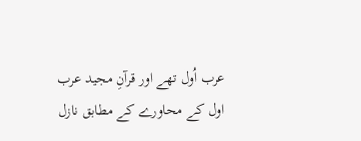عرب اُول تھے اور قرآنِ مجید عرب اول کے محاورے کے مطابق نازل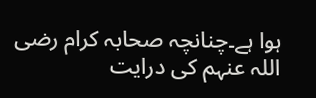ہوا ہے۔چنانچہ صحابہ کرام رضی اللہ عنہم کی درایت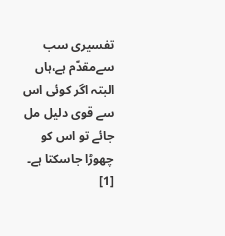تفسیری سب سےمقدّم ہے،ہاں البتہ اگر کوئی اس سے قوی دلیل مل جائے تو اس کو چھوڑا جاسکتا ہے۔
[1]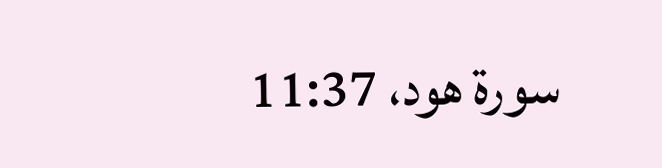سورة هود، 11:37